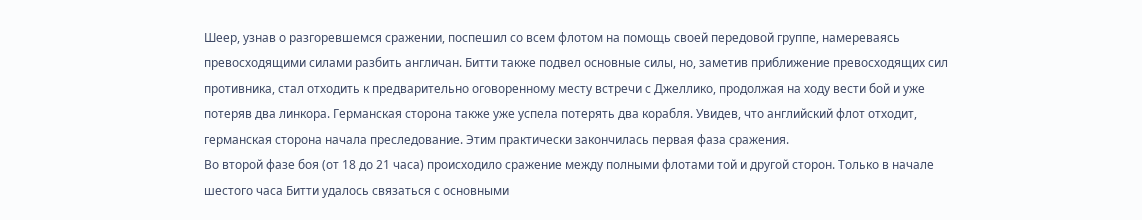Шеер, узнав о разгоревшемся сражении, поспешил со всем флотом на помощь своей передовой группе, намереваясь превосходящими силами разбить англичан. Битти также подвел основные силы, но, заметив приближение превосходящих сил противника, стал отходить к предварительно оговоренному месту встречи с Джеллико, продолжая на ходу вести бой и уже потеряв два линкора. Германская сторона также уже успела потерять два корабля. Увидев, что английский флот отходит, германская сторона начала преследование. Этим практически закончилась первая фаза сражения.
Во второй фазе боя (от 18 до 21 часа) происходило сражение между полными флотами той и другой сторон. Только в начале шестого часа Битти удалось связаться с основными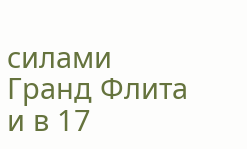силами Гранд Флита и в 17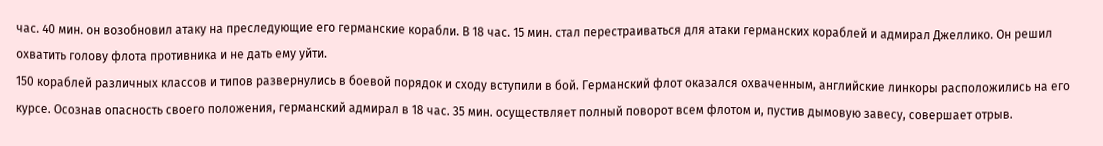час. 40 мин. он возобновил атаку на преследующие его германские корабли. В 18 час. 15 мин. стал перестраиваться для атаки германских кораблей и адмирал Джеллико. Он решил охватить голову флота противника и не дать ему уйти.
150 кораблей различных классов и типов развернулись в боевой порядок и сходу вступили в бой. Германский флот оказался охваченным, английские линкоры расположились на его курсе. Осознав опасность своего положения, германский адмирал в 18 час. 35 мин. осуществляет полный поворот всем флотом и, пустив дымовую завесу, совершает отрыв.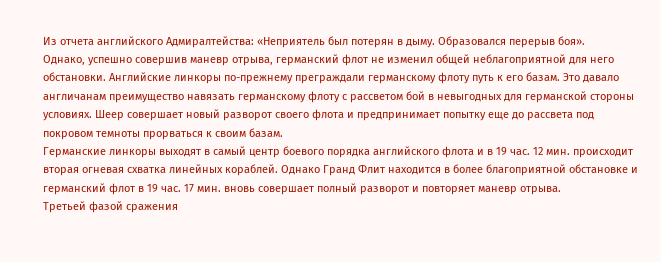Из отчета английского Адмиралтейства: «Неприятель был потерян в дыму. Образовался перерыв боя».
Однако, успешно совершив маневр отрыва, германский флот не изменил общей неблагоприятной для него обстановки. Английские линкоры по-прежнему преграждали германскому флоту путь к его базам. Это давало англичанам преимущество навязать германскому флоту с рассветом бой в невыгодных для германской стороны условиях. Шеер совершает новый разворот своего флота и предпринимает попытку еще до рассвета под покровом темноты прорваться к своим базам.
Германские линкоры выходят в самый центр боевого порядка английского флота и в 19 час. 12 мин. происходит вторая огневая схватка линейных кораблей. Однако Гранд Флит находится в более благоприятной обстановке и германский флот в 19 час. 17 мин. вновь совершает полный разворот и повторяет маневр отрыва.
Третьей фазой сражения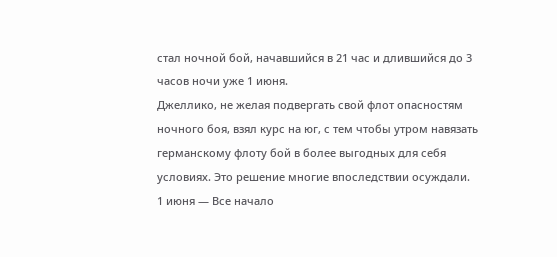стал ночной бой, начавшийся в 21 час и длившийся до 3 часов ночи уже 1 июня.
Джеллико, не желая подвергать свой флот опасностям ночного боя, взял курс на юг, с тем чтобы утром навязать германскому флоту бой в более выгодных для себя условиях. Это решение многие впоследствии осуждали.
1 июня — Все начало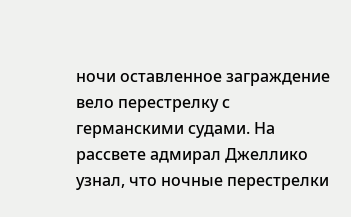ночи оставленное заграждение вело перестрелку с германскими судами. На рассвете адмирал Джеллико узнал, что ночные перестрелки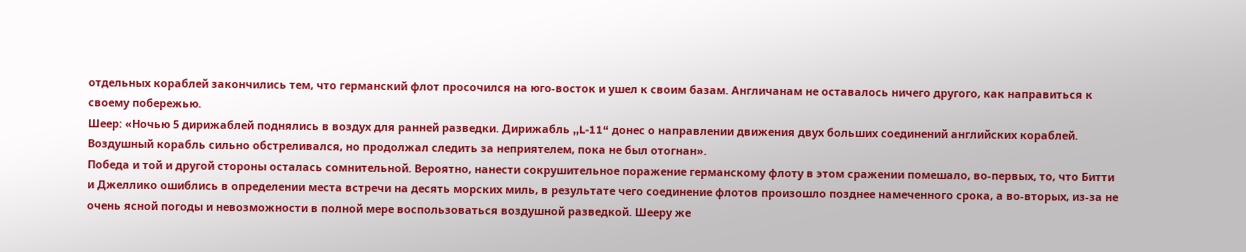отдельных кораблей закончились тем, что германский флот просочился на юго-восток и ушел к своим базам. Англичанам не оставалось ничего другого, как направиться к своему побережью.
Шеер: «Ночью 5 дирижаблей поднялись в воздух для ранней разведки. Дирижабль ,,L-11“ донес о направлении движения двух больших соединений английских кораблей. Воздушный корабль сильно обстреливался, но продолжал следить за неприятелем, пока не был отогнан».
Победа и той и другой стороны осталась сомнительной. Вероятно, нанести сокрушительное поражение германскому флоту в этом сражении помешало, во-первых, то, что Битти и Джеллико ошиблись в определении места встречи на десять морских миль, в результате чего соединение флотов произошло позднее намеченного срока, а во-вторых, из-за не очень ясной погоды и невозможности в полной мере воспользоваться воздушной разведкой. Шееру же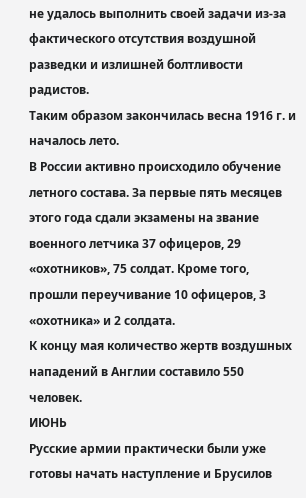не удалось выполнить своей задачи из-за фактического отсутствия воздушной разведки и излишней болтливости радистов.
Таким образом закончилась весна 1916 г. и началось лето.
В России активно происходило обучение летного состава. За первые пять месяцев этого года сдали экзамены на звание военного летчика 37 офицеров, 29 «охотников», 75 солдат. Кроме того, прошли переучивание 10 офицеров, 3 «охотника» и 2 солдата.
К концу мая количество жертв воздушных нападений в Англии составило 550 человек.
ИЮНЬ
Русские армии практически были уже готовы начать наступление и Брусилов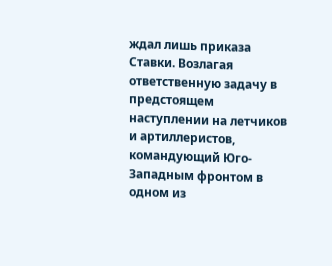ждал лишь приказа Ставки. Возлагая ответственную задачу в предстоящем наступлении на летчиков и артиллеристов, командующий Юго-Западным фронтом в одном из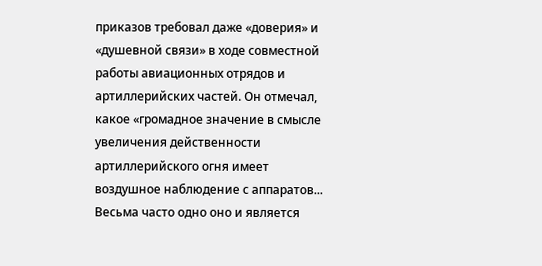приказов требовал даже «доверия» и «душевной связи» в ходе совместной работы авиационных отрядов и артиллерийских частей. Он отмечал, какое «громадное значение в смысле увеличения действенности артиллерийского огня имеет воздушное наблюдение с аппаратов... Весьма часто одно оно и является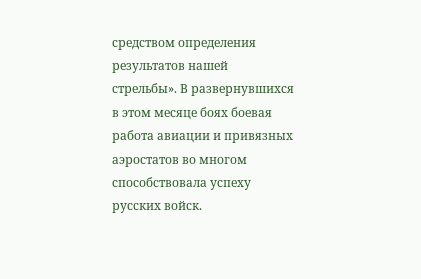средством определения результатов нашей стрельбы». В развернувшихся в этом месяце боях боевая работа авиации и привязных аэростатов во многом способствовала успеху русских войск.